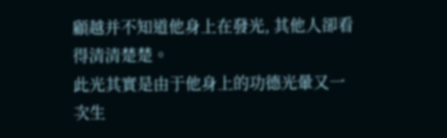顧越并不知道他身上在發光, 其他人卻看得清清楚楚。
此光其實是由于他身上的功德光暈又一次生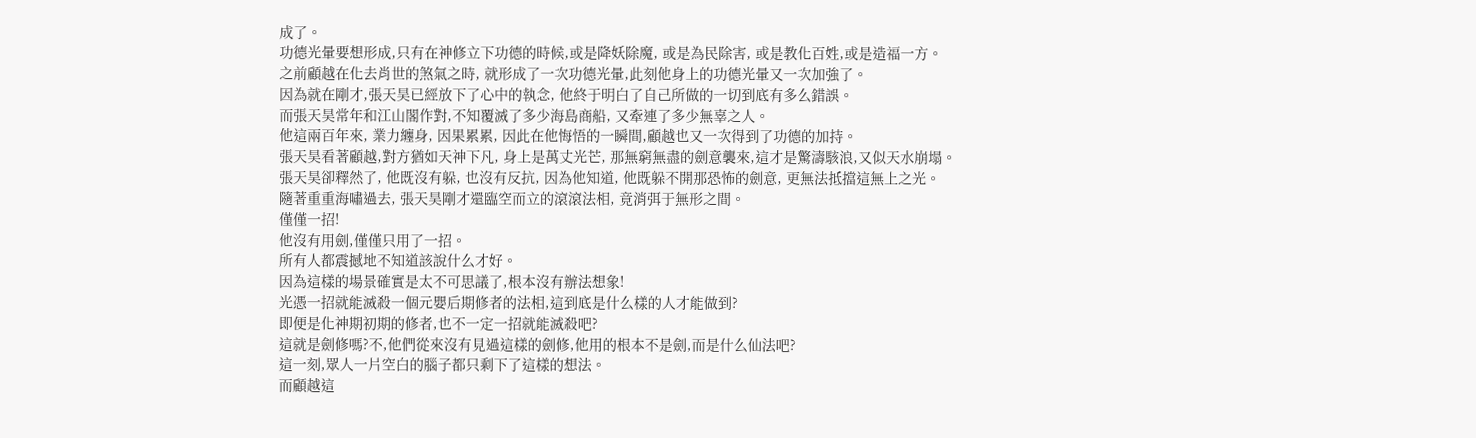成了。
功德光暈要想形成,只有在神修立下功德的時候,或是降妖除魔, 或是為民除害, 或是教化百姓,或是造福一方。
之前顧越在化去肖世的煞氣之時, 就形成了一次功德光暈,此刻他身上的功德光暈又一次加強了。
因為就在剛才,張天昊已經放下了心中的執念, 他終于明白了自己所做的一切到底有多么錯誤。
而張天昊常年和江山閣作對,不知覆滅了多少海島商船, 又牽連了多少無辜之人。
他這兩百年來, 業力纏身, 因果累累, 因此在他悔悟的一瞬間,顧越也又一次得到了功德的加持。
張天昊看著顧越,對方猶如天神下凡, 身上是萬丈光芒, 那無窮無盡的劍意襲來,這才是驚濤駭浪,又似天水崩塌。
張天昊卻釋然了, 他既沒有躲, 也沒有反抗, 因為他知道, 他既躲不開那恐怖的劍意, 更無法抵擋這無上之光。
隨著重重海嘯過去, 張天昊剛才還臨空而立的滾滾法相, 竟消弭于無形之間。
僅僅一招!
他沒有用劍,僅僅只用了一招。
所有人都震撼地不知道該說什么才好。
因為這樣的場景確實是太不可思議了,根本沒有辦法想象!
光憑一招就能滅殺一個元嬰后期修者的法相,這到底是什么樣的人才能做到?
即便是化神期初期的修者,也不一定一招就能滅殺吧?
這就是劍修嗎?不,他們從來沒有見過這樣的劍修,他用的根本不是劍,而是什么仙法吧?
這一刻,眾人一片空白的腦子都只剩下了這樣的想法。
而顧越這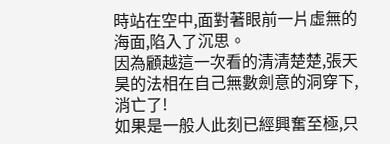時站在空中,面對著眼前一片虛無的海面,陷入了沉思。
因為顧越這一次看的清清楚楚,張天昊的法相在自己無數劍意的洞穿下,消亡了!
如果是一般人此刻已經興奮至極,只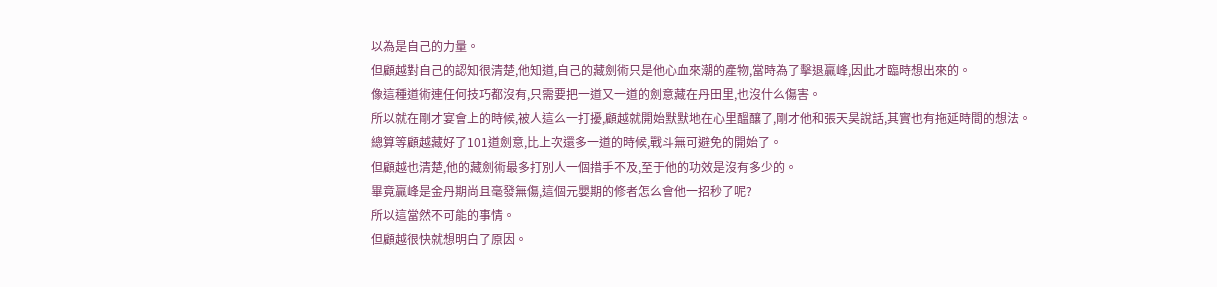以為是自己的力量。
但顧越對自己的認知很清楚,他知道,自己的藏劍術只是他心血來潮的產物,當時為了擊退贏峰,因此才臨時想出來的。
像這種道術連任何技巧都沒有,只需要把一道又一道的劍意藏在丹田里,也沒什么傷害。
所以就在剛才宴會上的時候,被人這么一打擾,顧越就開始默默地在心里醞釀了,剛才他和張天昊說話,其實也有拖延時間的想法。
總算等顧越藏好了101道劍意,比上次還多一道的時候,戰斗無可避免的開始了。
但顧越也清楚,他的藏劍術最多打別人一個措手不及,至于他的功效是沒有多少的。
畢竟贏峰是金丹期尚且毫發無傷,這個元嬰期的修者怎么會他一招秒了呢?
所以這當然不可能的事情。
但顧越很快就想明白了原因。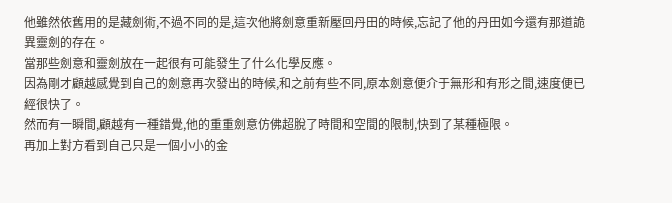他雖然依舊用的是藏劍術,不過不同的是,這次他將劍意重新壓回丹田的時候,忘記了他的丹田如今還有那道詭異靈劍的存在。
當那些劍意和靈劍放在一起很有可能發生了什么化學反應。
因為剛才顧越感覺到自己的劍意再次發出的時候,和之前有些不同,原本劍意便介于無形和有形之間,速度便已經很快了。
然而有一瞬間,顧越有一種錯覺,他的重重劍意仿佛超脫了時間和空間的限制,快到了某種極限。
再加上對方看到自己只是一個小小的金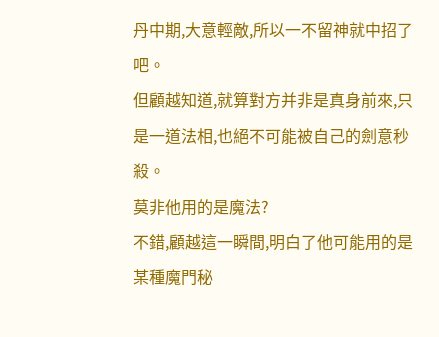丹中期,大意輕敵,所以一不留神就中招了吧。
但顧越知道,就算對方并非是真身前來,只是一道法相,也絕不可能被自己的劍意秒殺。
莫非他用的是魔法?
不錯,顧越這一瞬間,明白了他可能用的是某種魔門秘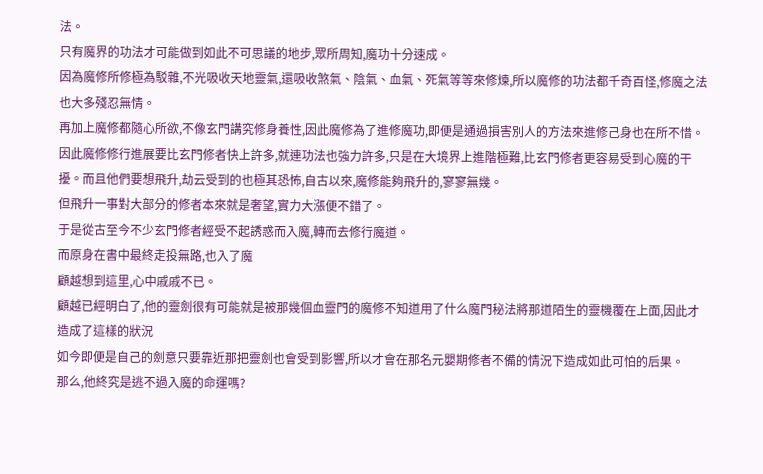法。
只有魔界的功法才可能做到如此不可思議的地步,眾所周知,魔功十分速成。
因為魔修所修極為駁雜,不光吸收天地靈氣,還吸收煞氣、陰氣、血氣、死氣等等來修煉,所以魔修的功法都千奇百怪,修魔之法也大多殘忍無情。
再加上魔修都隨心所欲,不像玄門講究修身養性,因此魔修為了進修魔功,即便是通過損害別人的方法來進修己身也在所不惜。
因此魔修修行進展要比玄門修者快上許多,就連功法也強力許多,只是在大境界上進階極難,比玄門修者更容易受到心魔的干擾。而且他們要想飛升,劫云受到的也極其恐怖,自古以來,魔修能夠飛升的,寥寥無幾。
但飛升一事對大部分的修者本來就是奢望,實力大漲便不錯了。
于是從古至今不少玄門修者經受不起誘惑而入魔,轉而去修行魔道。
而原身在書中最終走投無路,也入了魔
顧越想到這里,心中戚戚不已。
顧越已經明白了,他的靈劍很有可能就是被那幾個血靈門的魔修不知道用了什么魔門秘法將那道陌生的靈機覆在上面,因此才造成了這樣的狀況
如今即便是自己的劍意只要靠近那把靈劍也會受到影響,所以才會在那名元嬰期修者不備的情況下造成如此可怕的后果。
那么,他終究是逃不過入魔的命運嗎?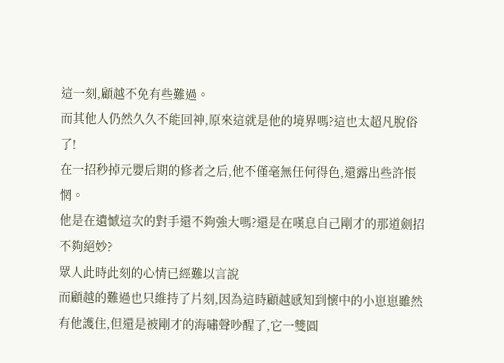這一刻,顧越不免有些難過。
而其他人仍然久久不能回神,原來這就是他的境界嗎?這也太超凡脫俗了!
在一招秒掉元嬰后期的修者之后,他不僅毫無任何得色,還露出些許悵惘。
他是在遺憾這次的對手還不夠強大嗎?還是在嘆息自己剛才的那道劍招不夠絕妙?
眾人此時此刻的心情已經難以言說
而顧越的難過也只維持了片刻,因為這時顧越感知到懷中的小崽崽雖然有他護住,但還是被剛才的海嘯聲吵醒了,它一雙圓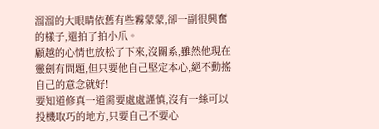溜溜的大眼睛依舊有些霧蒙蒙,卻一副很興奮的樣子,還拍了拍小爪。
顧越的心情也放松了下來,沒關系,雖然他現在靈劍有問題,但只要他自己堅定本心,絕不動搖自己的意念就好!
要知道修真一道需要處處謹慎,沒有一絲可以投機取巧的地方,只要自己不要心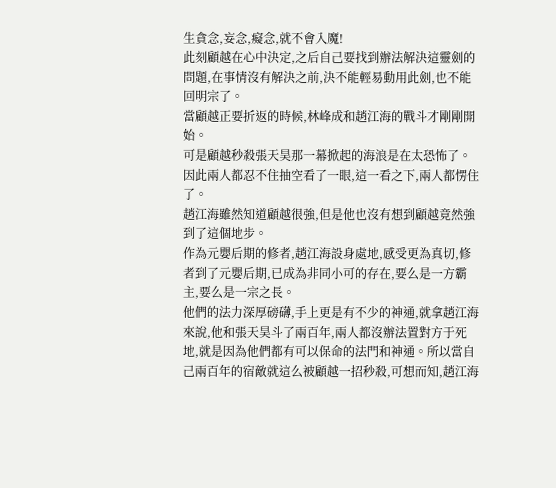生貪念,妄念,癡念,就不會入魔!
此刻顧越在心中決定,之后自己要找到辦法解決這靈劍的問題,在事情沒有解決之前,決不能輕易動用此劍,也不能回明宗了。
當顧越正要折返的時候,林峰成和趙江海的戰斗才剛剛開始。
可是顧越秒殺張天昊那一幕掀起的海浪是在太恐怖了。
因此兩人都忍不住抽空看了一眼,這一看之下,兩人都愣住了。
趙江海雖然知道顧越很強,但是他也沒有想到顧越竟然強到了這個地步。
作為元嬰后期的修者,趙江海設身處地,感受更為真切,修者到了元嬰后期,已成為非同小可的存在,要么是一方霸主,要么是一宗之長。
他們的法力深厚磅礴,手上更是有不少的神通,就拿趙江海來說,他和張天昊斗了兩百年,兩人都沒辦法置對方于死地,就是因為他們都有可以保命的法門和神通。所以當自己兩百年的宿敵就這么被顧越一招秒殺,可想而知,趙江海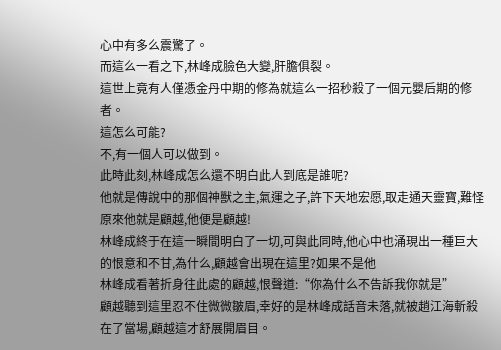心中有多么震驚了。
而這么一看之下,林峰成臉色大變,肝膽俱裂。
這世上竟有人僅憑金丹中期的修為就這么一招秒殺了一個元嬰后期的修者。
這怎么可能?
不,有一個人可以做到。
此時此刻,林峰成怎么還不明白此人到底是誰呢?
他就是傳說中的那個神獸之主,氣運之子,許下天地宏愿,取走通天靈寶,難怪
原來他就是顧越,他便是顧越!
林峰成終于在這一瞬間明白了一切,可與此同時,他心中也涌現出一種巨大的恨意和不甘,為什么,顧越會出現在這里?如果不是他
林峰成看著折身往此處的顧越,恨聲道:“你為什么不告訴我你就是”
顧越聽到這里忍不住微微皺眉,幸好的是林峰成話音未落,就被趙江海斬殺在了當場,顧越這才舒展開眉目。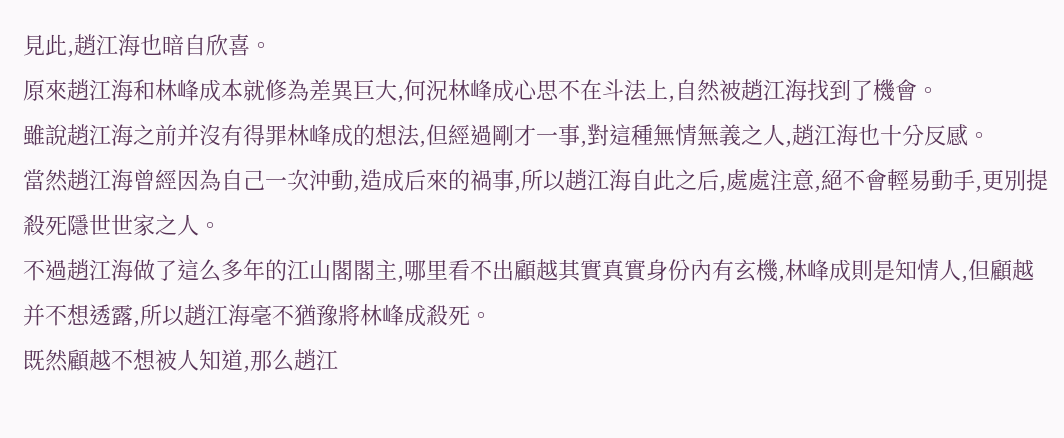見此,趙江海也暗自欣喜。
原來趙江海和林峰成本就修為差異巨大,何況林峰成心思不在斗法上,自然被趙江海找到了機會。
雖說趙江海之前并沒有得罪林峰成的想法,但經過剛才一事,對這種無情無義之人,趙江海也十分反感。
當然趙江海曾經因為自己一次沖動,造成后來的禍事,所以趙江海自此之后,處處注意,絕不會輕易動手,更別提殺死隱世世家之人。
不過趙江海做了這么多年的江山閣閣主,哪里看不出顧越其實真實身份內有玄機,林峰成則是知情人,但顧越并不想透露,所以趙江海毫不猶豫將林峰成殺死。
既然顧越不想被人知道,那么趙江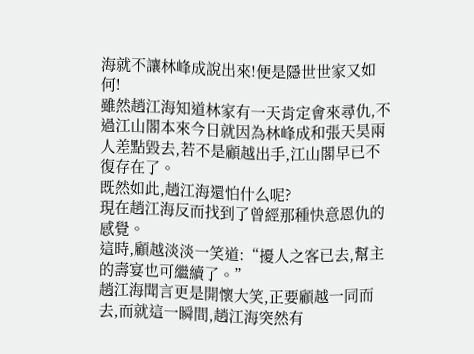海就不讓林峰成說出來!便是隱世世家又如何!
雖然趙江海知道林家有一天肯定會來尋仇,不過江山閣本來今日就因為林峰成和張天昊兩人差點毀去,若不是顧越出手,江山閣早已不復存在了。
既然如此,趙江海還怕什么呢?
現在趙江海反而找到了曾經那種快意恩仇的感覺。
這時,顧越淡淡一笑道:“擾人之客已去,幫主的壽宴也可繼續了。”
趙江海聞言更是開懷大笑,正要顧越一同而去,而就這一瞬間,趙江海突然有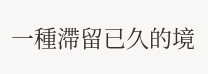一種滯留已久的境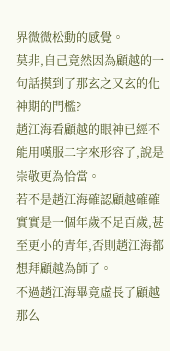界微微松動的感覺。
莫非,自己竟然因為顧越的一句話摸到了那玄之又玄的化神期的門檻?
趙江海看顧越的眼神已經不能用嘆服二字來形容了,說是崇敬更為恰當。
若不是趙江海確認顧越確確實實是一個年歲不足百歲,甚至更小的青年,否則趙江海都想拜顧越為師了。
不過趙江海畢竟虛長了顧越那么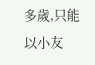多歲,只能以小友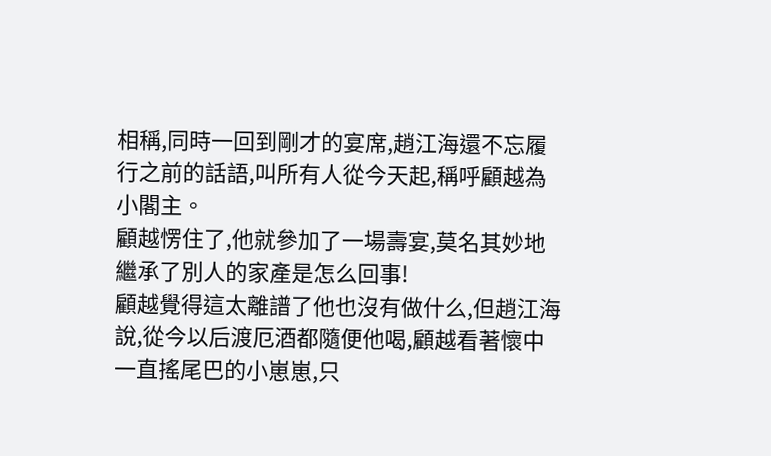相稱,同時一回到剛才的宴席,趙江海還不忘履行之前的話語,叫所有人從今天起,稱呼顧越為小閣主。
顧越愣住了,他就參加了一場壽宴,莫名其妙地繼承了別人的家產是怎么回事!
顧越覺得這太離譜了他也沒有做什么,但趙江海說,從今以后渡厄酒都隨便他喝,顧越看著懷中一直搖尾巴的小崽崽,只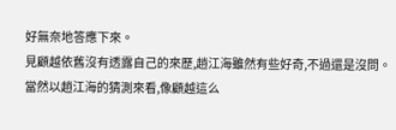好無奈地答應下來。
見顧越依舊沒有透露自己的來歷,趙江海雖然有些好奇,不過還是沒問。
當然以趙江海的猜測來看,像顧越這么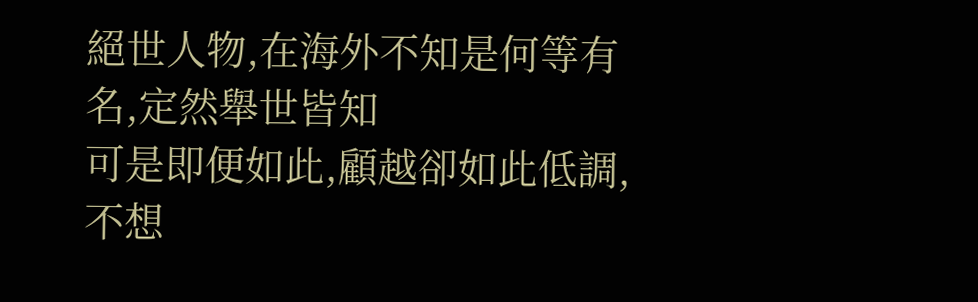絕世人物,在海外不知是何等有名,定然舉世皆知
可是即便如此,顧越卻如此低調,不想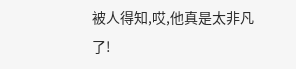被人得知,哎,他真是太非凡了!